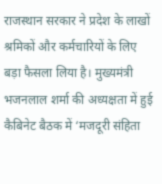राजस्थान सरकार ने प्रदेश के लाखों श्रमिकों और कर्मचारियों के लिए बड़ा फैसला लिया है। मुख्यमंत्री भजनलाल शर्मा की अध्यक्षता में हुई कैबिनेट बैठक में ‘मजदूरी संहिता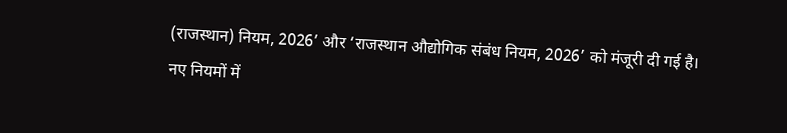(राजस्थान) नियम, 2026’ और ‘राजस्थान औद्योगिक संबंध नियम, 2026’ को मंजूरी दी गई है। नए नियमों में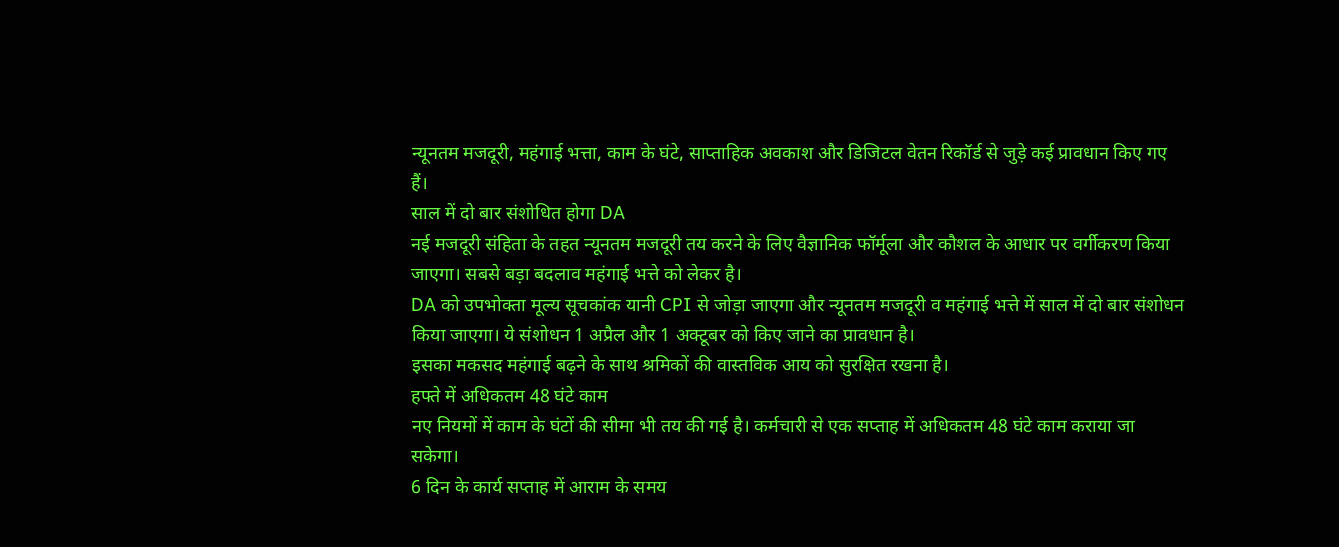न्यूनतम मजदूरी, महंगाई भत्ता, काम के घंटे, साप्ताहिक अवकाश और डिजिटल वेतन रिकॉर्ड से जुड़े कई प्रावधान किए गए हैं।
साल में दो बार संशोधित होगा DA
नई मजदूरी संहिता के तहत न्यूनतम मजदूरी तय करने के लिए वैज्ञानिक फॉर्मूला और कौशल के आधार पर वर्गीकरण किया जाएगा। सबसे बड़ा बदलाव महंगाई भत्ते को लेकर है।
DA को उपभोक्ता मूल्य सूचकांक यानी CPI से जोड़ा जाएगा और न्यूनतम मजदूरी व महंगाई भत्ते में साल में दो बार संशोधन किया जाएगा। ये संशोधन 1 अप्रैल और 1 अक्टूबर को किए जाने का प्रावधान है।
इसका मकसद महंगाई बढ़ने के साथ श्रमिकों की वास्तविक आय को सुरक्षित रखना है।
हफ्ते में अधिकतम 48 घंटे काम
नए नियमों में काम के घंटों की सीमा भी तय की गई है। कर्मचारी से एक सप्ताह में अधिकतम 48 घंटे काम कराया जा सकेगा।
6 दिन के कार्य सप्ताह में आराम के समय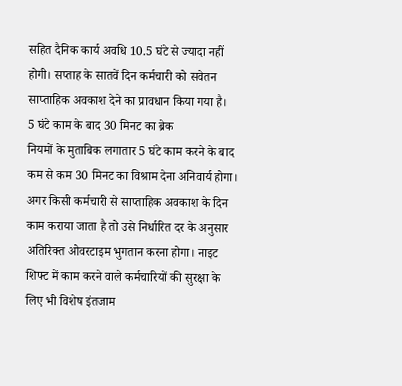सहित दैनिक कार्य अवधि 10.5 घंटे से ज्यादा नहीं होगी। सप्ताह के सातवें दिन कर्मचारी को सवेतन साप्ताहिक अवकाश देने का प्रावधान किया गया है।
5 घंटे काम के बाद 30 मिनट का ब्रेक
नियमों के मुताबिक लगातार 5 घंटे काम करने के बाद कम से कम 30 मिनट का विश्राम देना अनिवार्य होगा।
अगर किसी कर्मचारी से साप्ताहिक अवकाश के दिन काम कराया जाता है तो उसे निर्धारित दर के अनुसार अतिरिक्त ओवरटाइम भुगतान करना होगा। नाइट शिफ्ट में काम करने वाले कर्मचारियों की सुरक्षा के लिए भी विशेष इंतजाम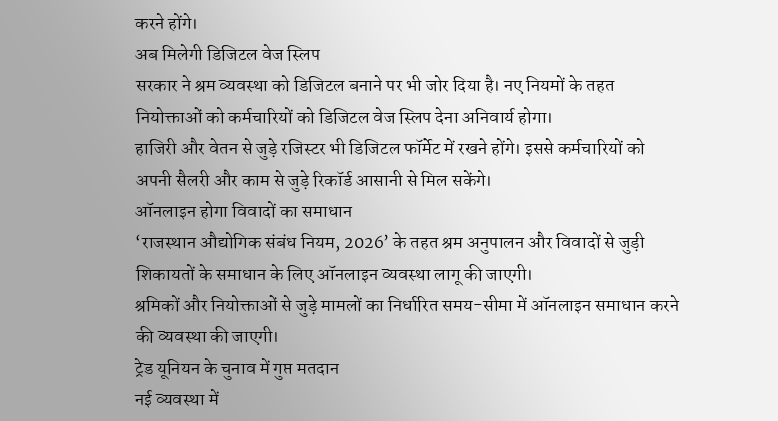करने होंगे।
अब मिलेगी डिजिटल वेज स्लिप
सरकार ने श्रम व्यवस्था को डिजिटल बनाने पर भी जोर दिया है। नए नियमों के तहत नियोक्ताओं को कर्मचारियों को डिजिटल वेज स्लिप देना अनिवार्य होगा।
हाजिरी और वेतन से जुड़े रजिस्टर भी डिजिटल फॉर्मेट में रखने होंगे। इससे कर्मचारियों को अपनी सैलरी और काम से जुड़े रिकॉर्ड आसानी से मिल सकेंगे।
ऑनलाइन होगा विवादों का समाधान
‘राजस्थान औद्योगिक संबंध नियम, 2026’ के तहत श्रम अनुपालन और विवादों से जुड़ी शिकायतों के समाधान के लिए ऑनलाइन व्यवस्था लागू की जाएगी।
श्रमिकों और नियोक्ताओं से जुड़े मामलों का निर्धारित समय-सीमा में ऑनलाइन समाधान करने की व्यवस्था की जाएगी।
ट्रेड यूनियन के चुनाव में गुप्त मतदान
नई व्यवस्था में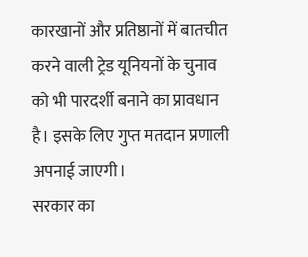कारखानों और प्रतिष्ठानों में बातचीत करने वाली ट्रेड यूनियनों के चुनाव को भी पारदर्शी बनाने का प्रावधान है। इसके लिए गुप्त मतदान प्रणाली अपनाई जाएगी।
सरकार का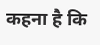कहना है कि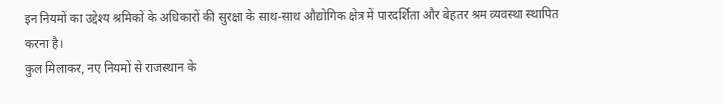इन नियमों का उद्देश्य श्रमिकों के अधिकारों की सुरक्षा के साथ-साथ औद्योगिक क्षेत्र में पारदर्शिता और बेहतर श्रम व्यवस्था स्थापित करना है।
कुल मिलाकर, नए नियमों से राजस्थान के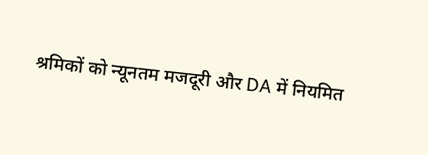श्रमिकों को न्यूनतम मजदूरी और DA में नियमित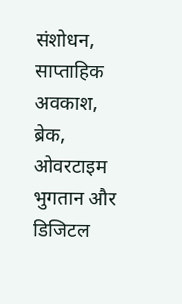संशोधन, साप्ताहिक अवकाश, ब्रेक, ओवरटाइम भुगतान और डिजिटल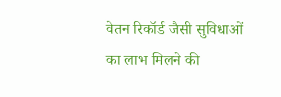वेतन रिकॉर्ड जैसी सुविधाओं का लाभ मिलने की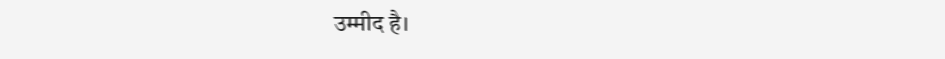उम्मीद है।